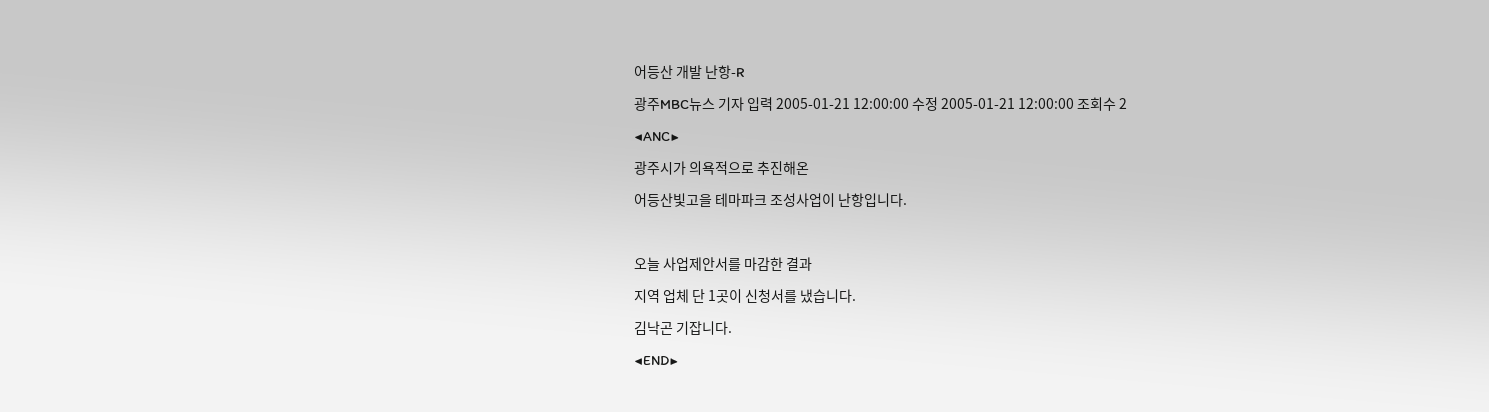어등산 개발 난항-R

광주MBC뉴스 기자 입력 2005-01-21 12:00:00 수정 2005-01-21 12:00:00 조회수 2

◀ANC▶

광주시가 의욕적으로 추진해온

어등산빛고을 테마파크 조성사업이 난항입니다.



오늘 사업제안서를 마감한 결과

지역 업체 단 1곳이 신청서를 냈습니다.

김낙곤 기잡니다.

◀END▶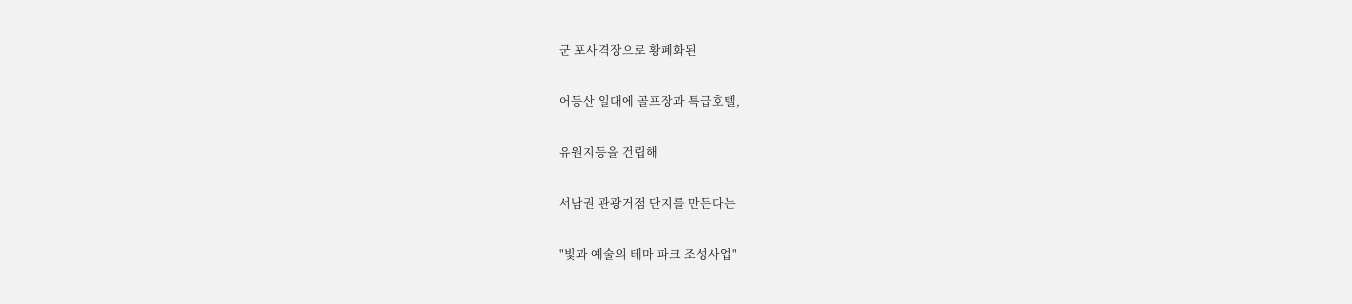군 포사격장으로 황폐화된

어등산 일대에 골프장과 특급호텔,

유원지등을 건립해

서남권 관광거점 단지를 만든다는

"빛과 예술의 테마 파크 조성사업"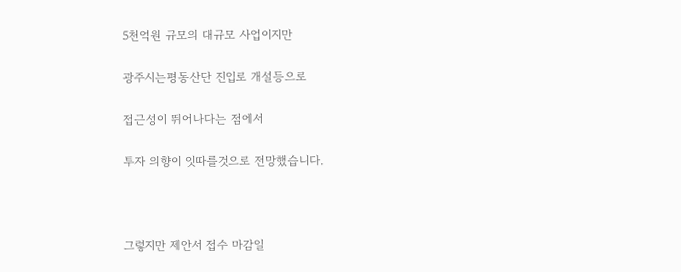5천억원 규모의 대규모 사업이지만

광주시는평동산단 진입로 개설등으로

접근성이 뛰어나다는 점에서

투자 의향이 잇따를것으로 전망했습니다.



그렇지만 제안서 접수 마감일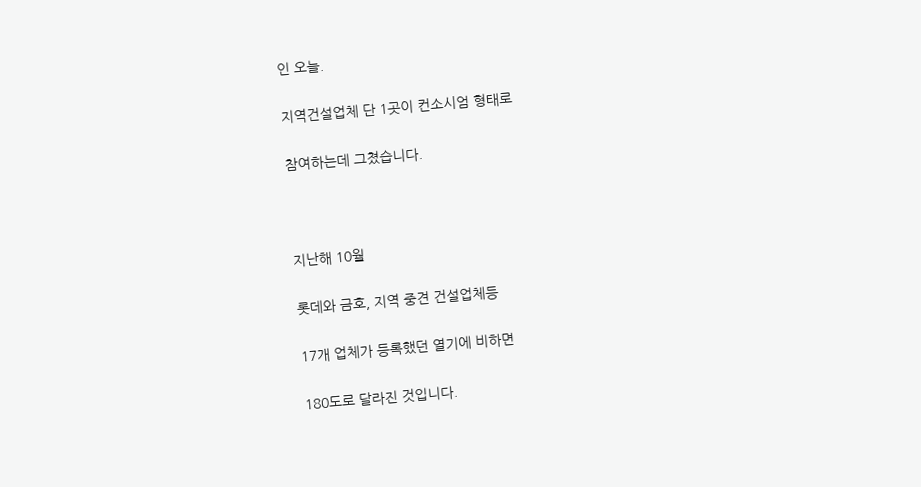인 오늘.

지역건설업체 단 1곳이 컨소시엄 형태로

참여하는데 그쳤습니다.



지난해 10월

롯데와 금호, 지역 중견 건설업체등

17개 업체가 등록했던 열기에 비하면

180도로 달라진 것입니다.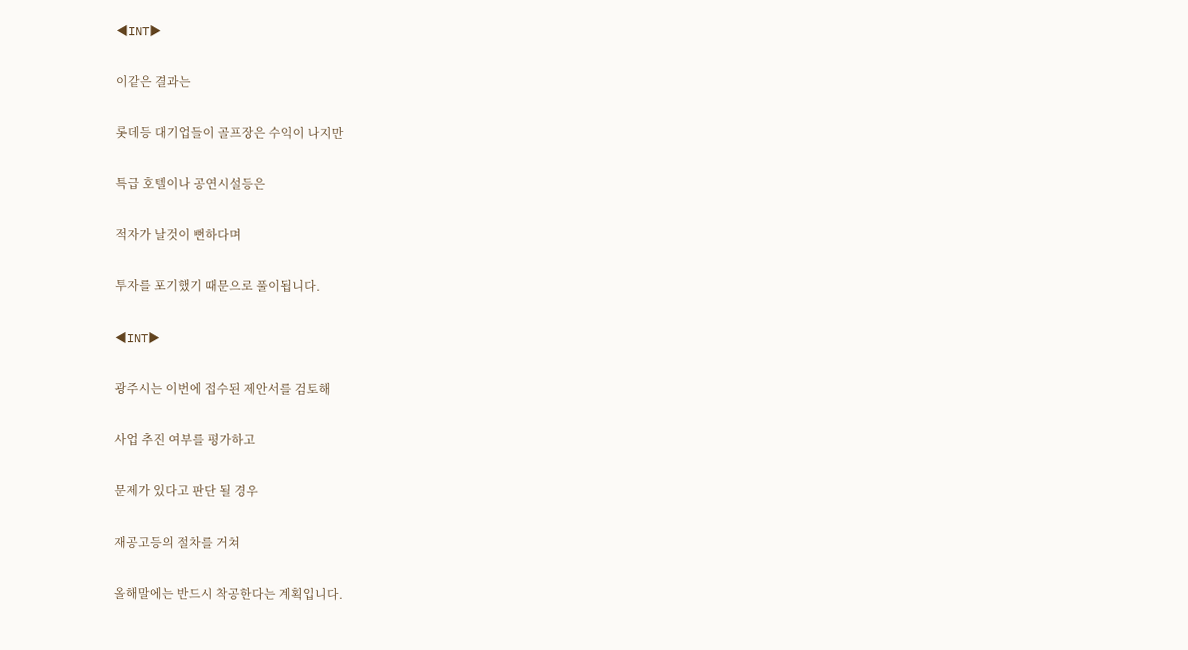◀INT▶

이같은 결과는

롯데등 대기업들이 골프장은 수익이 나지만

특급 호텔이나 공연시설등은

적자가 날것이 뻔하다며

투자를 포기했기 때문으로 풀이됩니다.

◀INT▶

광주시는 이번에 접수된 제안서를 검토해

사업 추진 여부를 평가하고

문제가 있다고 판단 될 경우

재공고등의 절차를 거쳐

올해말에는 반드시 착공한다는 계획입니다.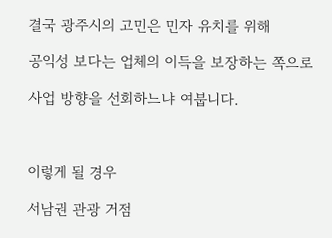결국 광주시의 고민은 민자 유치를 위해

공익성 보다는 업체의 이득을 보장하는 쪽으로

사업 방향을 선회하느냐 여붑니다.



이렇게 될 경우

서남권 관광 거점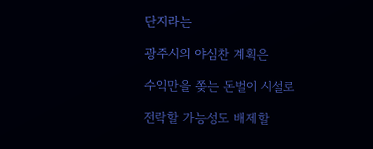단지라는

광주시의 야심찬 계획은

수익만을 쫒는 돈벌이 시설로

전락할 가능성도 배제할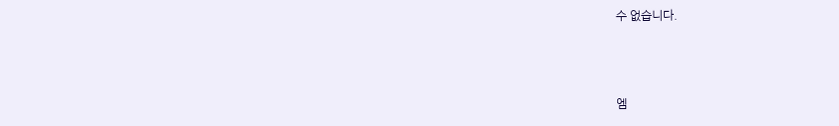수 없습니다.



엠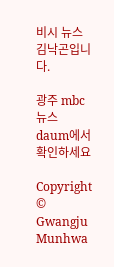비시 뉴스 김낙곤입니다.

광주 mbc뉴스 daum에서 확인하세요

Copyright © Gwangju Munhwa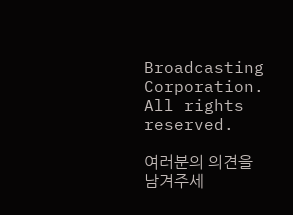Broadcasting Corporation. All rights reserved.

여러분의 의견을 남겨주세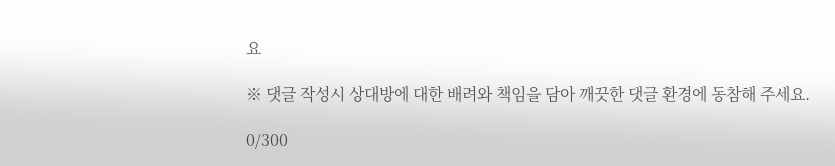요

※ 댓글 작성시 상대방에 대한 배려와 책임을 담아 깨끗한 댓글 환경에 동참해 주세요.

0/300